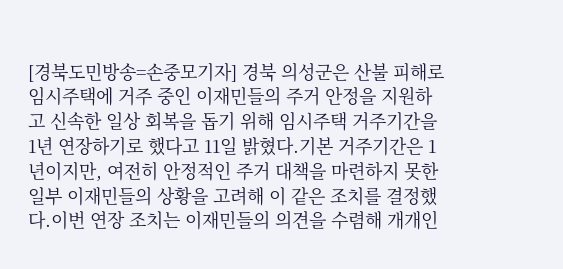[경북도민방송=손중모기자] 경북 의성군은 산불 피해로 임시주택에 거주 중인 이재민들의 주거 안정을 지원하고 신속한 일상 회복을 돕기 위해 임시주택 거주기간을 1년 연장하기로 했다고 11일 밝혔다.기본 거주기간은 1년이지만, 여전히 안정적인 주거 대책을 마련하지 못한 일부 이재민들의 상황을 고려해 이 같은 조치를 결정했다.이번 연장 조치는 이재민들의 의견을 수렴해 개개인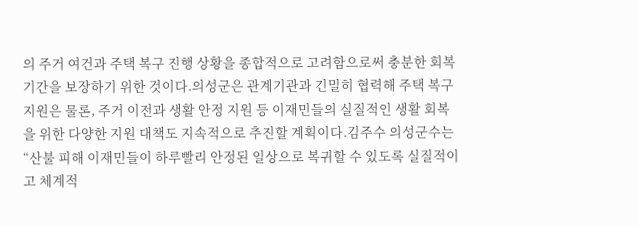의 주거 여건과 주택 복구 진행 상황을 종합적으로 고려함으로써 충분한 회복 기간을 보장하기 위한 것이다.의성군은 관계기관과 긴밀히 협력해 주택 복구 지원은 물론, 주거 이전과 생활 안정 지원 등 이재민들의 실질적인 생활 회복을 위한 다양한 지원 대책도 지속적으로 추진할 계획이다.김주수 의성군수는 “산불 피해 이재민들이 하루빨리 안정된 일상으로 복귀할 수 있도록 실질적이고 체계적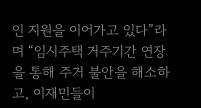인 지원을 이어가고 있다”라며 “임시주택 거주기간 연장을 통해 주거 불안을 해소하고, 이재민들이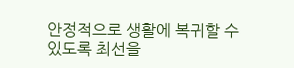안정적으로 생활에 복귀할 수 있도록 최선을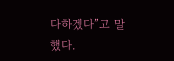다하겠다”고 말했다.